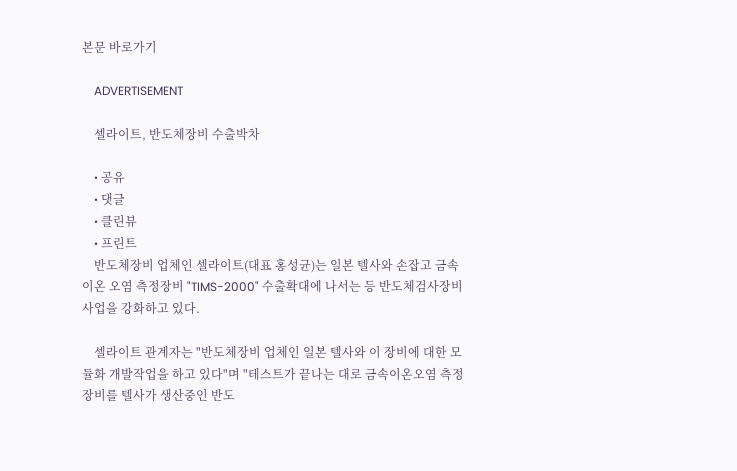본문 바로가기

    ADVERTISEMENT

    셀라이트, 반도체장비 수출박차

    • 공유
    • 댓글
    • 클린뷰
    • 프린트
    반도체장비 업체인 셀라이트(대표 홍성균)는 일본 텔사와 손잡고 금속이온 오염 측정장비 "TIMS-2000" 수출확대에 나서는 등 반도체검사장비 사업을 강화하고 있다.

    셀라이트 관계자는 "반도체장비 업체인 일본 텔사와 이 장비에 대한 모듈화 개발작업을 하고 있다"며 "테스트가 끝나는 대로 금속이온오염 측정장비를 텔사가 생산중인 반도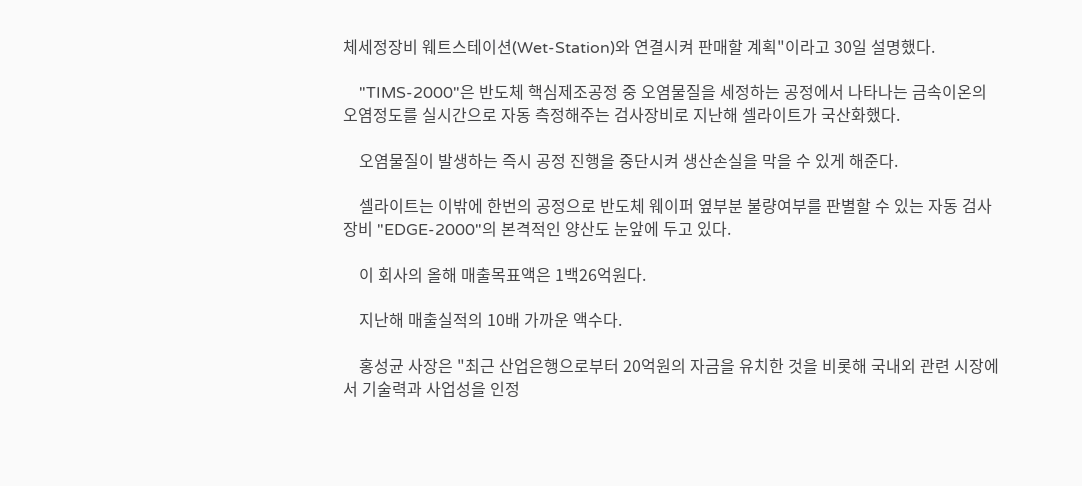체세정장비 웨트스테이션(Wet-Station)와 연결시켜 판매할 계획"이라고 30일 설명했다.

    "TIMS-2000"은 반도체 핵심제조공정 중 오염물질을 세정하는 공정에서 나타나는 금속이온의 오염정도를 실시간으로 자동 측정해주는 검사장비로 지난해 셀라이트가 국산화했다.

    오염물질이 발생하는 즉시 공정 진행을 중단시켜 생산손실을 막을 수 있게 해준다.

    셀라이트는 이밖에 한번의 공정으로 반도체 웨이퍼 옆부분 불량여부를 판별할 수 있는 자동 검사장비 "EDGE-2000"의 본격적인 양산도 눈앞에 두고 있다.

    이 회사의 올해 매출목표액은 1백26억원다.

    지난해 매출실적의 10배 가까운 액수다.

    홍성균 사장은 "최근 산업은행으로부터 20억원의 자금을 유치한 것을 비롯해 국내외 관련 시장에서 기술력과 사업성을 인정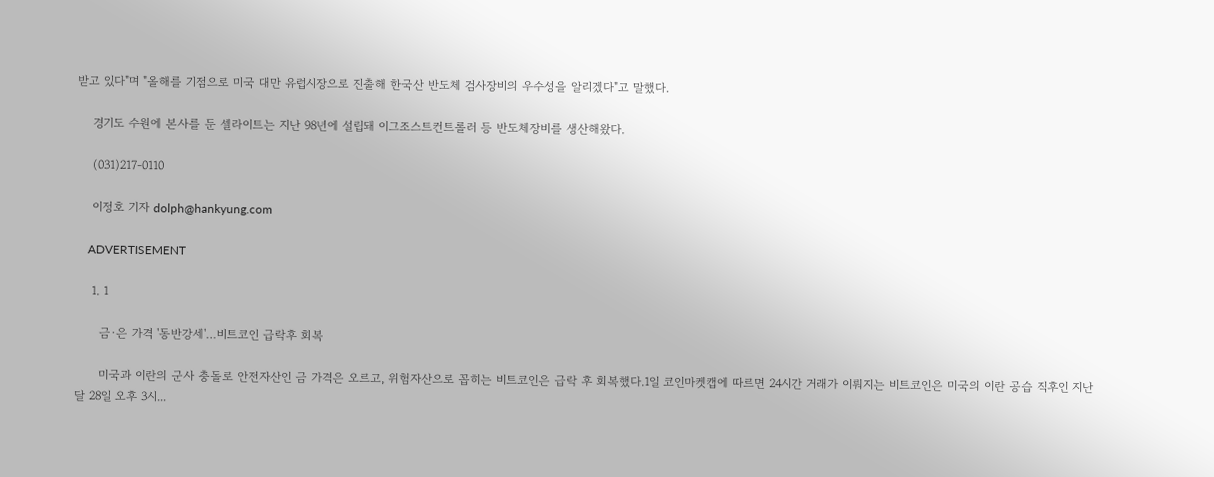받고 있다"며 "올해를 기점으로 미국 대만 유럽시장으로 진출해 한국산 반도체 검사장비의 우수성을 알리겠다"고 말했다.

    경기도 수원에 본사를 둔 셀라이트는 지난 98년에 설립돼 이그조스트컨트롤러 등 반도체장비를 생산해왔다.

    (031)217-0110

    이정호 기자 dolph@hankyung.com

    ADVERTISEMENT

    1. 1

      금·은 가격 '동반강세'…비트코인 급락후 회복

      미국과 이란의 군사 충돌로 안전자산인 금 가격은 오르고, 위험자산으로 꼽히는 비트코인은 급락 후 회복했다.1일 코인마켓캡에 따르면 24시간 거래가 이뤄지는 비트코인은 미국의 이란 공습 직후인 지난달 28일 오후 3시...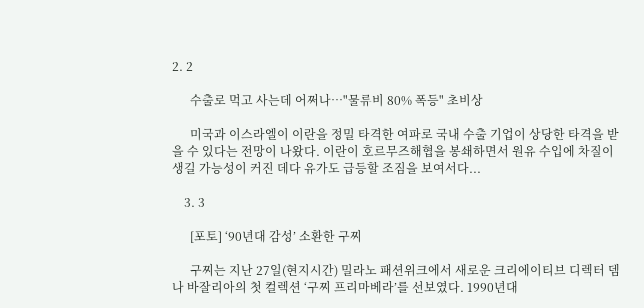2. 2

      수출로 먹고 사는데 어쩌나…"물류비 80% 폭등" 초비상

      미국과 이스라엘이 이란을 정밀 타격한 여파로 국내 수출 기업이 상당한 타격을 받을 수 있다는 전망이 나왔다. 이란이 호르무즈해협을 봉쇄하면서 원유 수입에 차질이 생길 가능성이 커진 데다 유가도 급등할 조짐을 보여서다...

    3. 3

      [포토] ‘90년대 감성’ 소환한 구찌

      구찌는 지난 27일(현지시간) 밀라노 패션위크에서 새로운 크리에이티브 디렉터 뎀나 바잘리아의 첫 컬렉션 ‘구찌 프리마베라’를 선보였다. 1990년대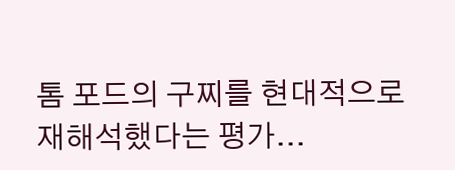톰 포드의 구찌를 현대적으로 재해석했다는 평가...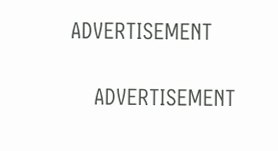ADVERTISEMENT

    ADVERTISEMENT